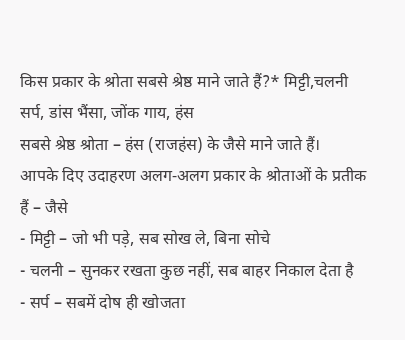किस प्रकार के श्रोता सबसे श्रेष्ठ माने जाते हैं?* मिट्टी,चलनी सर्प, डांस भैंसा, जोंक गाय, हंस
सबसे श्रेष्ठ श्रोता – हंस (राजहंस) के जैसे माने जाते हैं।
आपके दिए उदाहरण अलग‑अलग प्रकार के श्रोताओं के प्रतीक हैं – जैसे
- मिट्टी – जो भी पड़े, सब सोख ले, बिना सोचे
- चलनी – सुनकर रखता कुछ नहीं, सब बाहर निकाल देता है
- सर्प – सबमें दोष ही खोजता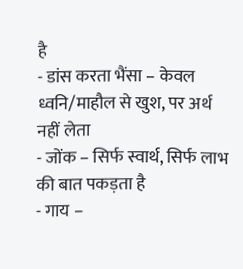है
- डांस करता भैंसा – केवल ध्वनि/माहौल से खुश, पर अर्थ नहीं लेता
- जोंक – सिर्फ स्वार्थ, सिर्फ लाभ की बात पकड़ता है
- गाय –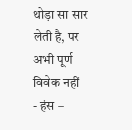थोड़ा सा सार लेती है, पर अभी पूर्ण विवेक नहीं
- हंस –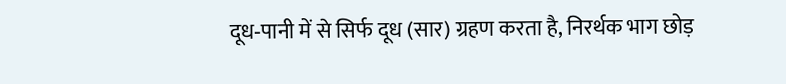दूध‑पानी में से सिर्फ दूध (सार) ग्रहण करता है, निरर्थक भाग छोड़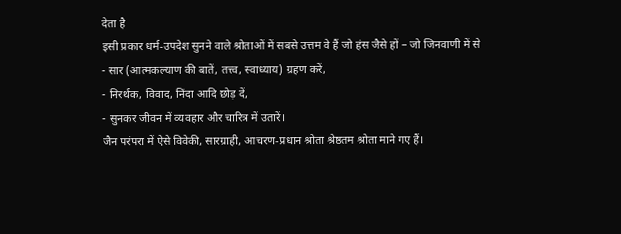देता है
इसी प्रकार धर्म‑उपदेश सुनने वाले श्रोताओं में सबसे उत्तम वे हैं जो हंस जैसे हों – जो जिनवाणी में से
- सार (आत्मकल्याण की बातें, तत्त्व, स्वाध्याय) ग्रहण करें,
- निरर्थक, विवाद, निंदा आदि छोड़ दें,
- सुनकर जीवन में व्यवहार और चारित्र में उतारें।
जैन परंपरा में ऐसे विवेकी, सारग्राही, आचरण‑प्रधान श्रोता श्रेष्ठतम श्रोता माने गए हैं।